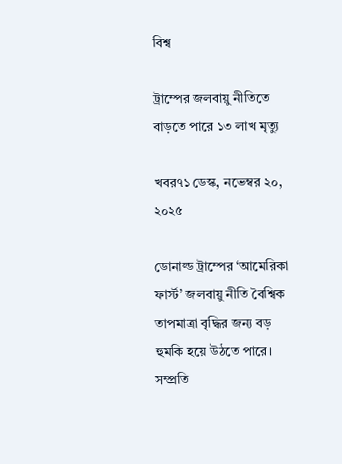বিশ্ব

ট্রাম্পের জলবায়ু নীতিতে বাড়তে পারে ১৩ লাখ মৃত্যু

খবর৭১ ডেস্ক, নভেম্বর ২০, ২০২৫

ডোনাল্ড ট্রাম্পের ‘আমেরিকা ফার্স্ট’ জলবায়ু নীতি বৈশ্বিক তাপমাত্রা বৃদ্ধির জন্য বড় হুমকি হয়ে উঠতে পারে। সম্প্রতি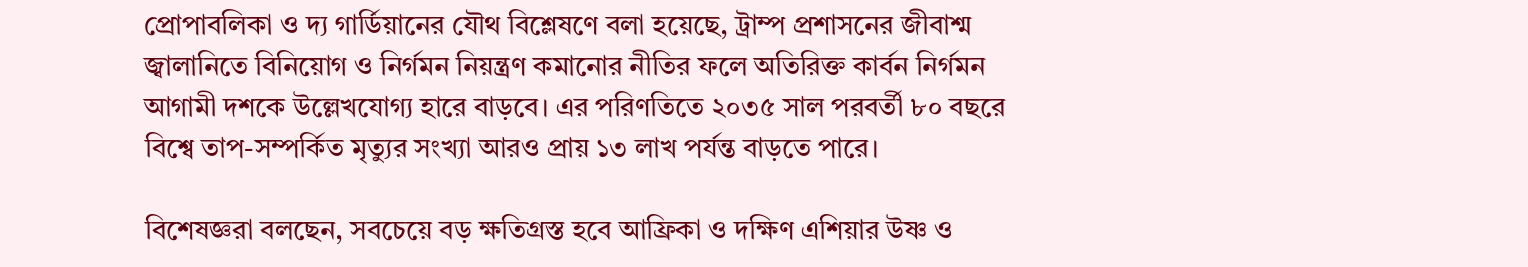প্রোপাবলিকা ও দ্য গার্ডিয়ানের যৌথ বিশ্লেষণে বলা হয়েছে, ট্রাম্প প্রশাসনের জীবাশ্ম জ্বালানিতে বিনিয়োগ ও নির্গমন নিয়ন্ত্রণ কমানোর নীতির ফলে অতিরিক্ত কার্বন নির্গমন আগামী দশকে উল্লেখযোগ্য হারে বাড়বে। এর পরিণতিতে ২০৩৫ সাল পরবর্তী ৮০ বছরে বিশ্বে তাপ-সম্পর্কিত মৃত্যুর সংখ্যা আরও প্রায় ১৩ লাখ পর্যন্ত বাড়তে পারে।

বিশেষজ্ঞরা বলছেন, সবচেয়ে বড় ক্ষতিগ্রস্ত হবে আফ্রিকা ও দক্ষিণ এশিয়ার উষ্ণ ও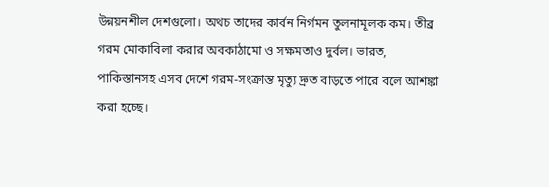উন্নয়নশীল দেশগুলো। অথচ তাদের কার্বন নির্গমন তুলনামূলক কম। তীব্র গরম মোকাবিলা করার অবকাঠামো ও সক্ষমতাও দুর্বল। ভারত, পাকিস্তানসহ এসব দেশে গরম-সংক্রান্ত মৃত্যু দ্রুত বাড়তে পারে বলে আশঙ্কা করা হচ্ছে।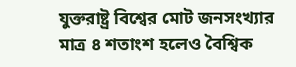যুক্তরাষ্ট্র বিশ্বের মোট জনসংখ্যার মাত্র ৪ শতাংশ হলেও বৈশ্বিক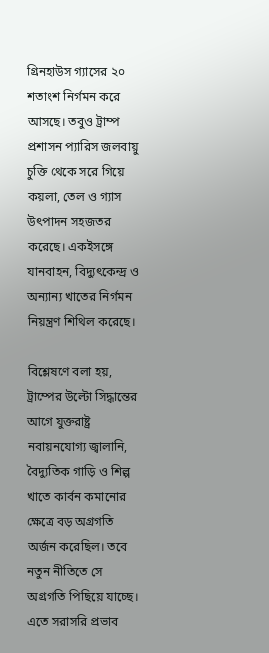গ্রিনহাউস গ্যাসের ২০ শতাংশ নির্গমন করে আসছে। তবুও ট্রাম্প প্রশাসন প্যারিস জলবায়ু চুক্তি থেকে সরে গিয়ে কয়লা, তেল ও গ্যাস উৎপাদন সহজতর করেছে। একইসঙ্গে যানবাহন, বিদ্যুৎকেন্দ্র ও অন্যান্য খাতের নির্গমন নিয়ন্ত্রণ শিথিল করেছে।

বিশ্লেষণে বলা হয়, ট্রাম্পের উল্টো সিদ্ধান্তের আগে যুক্তরাষ্ট্র নবায়নযোগ্য জ্বালানি, বৈদ্যুতিক গাড়ি ও শিল্প খাতে কার্বন কমানোর ক্ষেত্রে বড় অগ্রগতি অর্জন করেছিল। তবে নতুন নীতিতে সে অগ্রগতি পিছিয়ে যাচ্ছে। এতে সরাসরি প্রভাব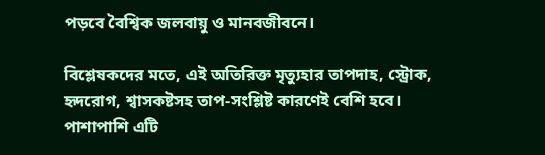পড়বে বৈশ্বিক জলবায়ু ও মানবজীবনে।

বিশ্লেষকদের মতে, এই অতিরিক্ত মৃত্যুহার তাপদাহ, স্ট্রোক, হৃদরোগ, শ্বাসকষ্টসহ তাপ-সংশ্লিষ্ট কারণেই বেশি হবে। পাশাপাশি এটি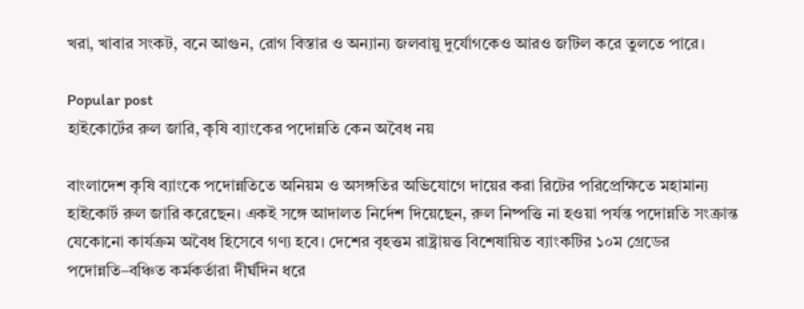খরা, খাবার সংকট, বনে আগুন, রোগ বিস্তার ও অন্যান্য জলবায়ু দুর্যোগকেও আরও জটিল করে তুলতে পারে।

Popular post
হাইকোর্টের রুল জারি, কৃষি ব্যাংকের পদোন্নতি কেন অবৈধ নয়

বাংলাদেশ কৃষি ব্যাংকে পদোন্নতিতে অনিয়ম ও অসঙ্গতির অভিযোগে দায়ের করা রিটের পরিপ্রেক্ষিতে মহামান্য হাইকোর্ট রুল জারি করেছেন। একই সঙ্গে আদালত নির্দেশ দিয়েছেন, রুল নিষ্পত্তি না হওয়া পর্যন্ত পদোন্নতি সংক্রান্ত যেকোনো কার্যক্রম অবৈধ হিসেবে গণ্য হবে। দেশের বৃহত্তম রাষ্ট্রায়ত্ত বিশেষায়িত ব্যাংকটির ১০ম গ্রেডের পদোন্নতি–বঞ্চিত কর্মকর্তারা দীর্ঘদিন ধরে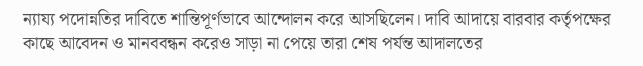ন্যায্য পদোন্নতির দাবিতে শান্তিপূর্ণভাবে আন্দোলন করে আসছিলেন। দাবি আদায়ে বারবার কর্তৃপক্ষের কাছে আবেদন ও মানববন্ধন করেও সাড়া না পেয়ে তারা শেষ পর্যন্ত আদালতের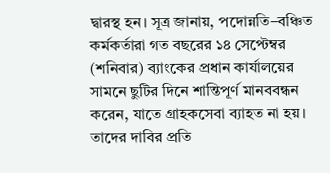দ্বারস্থ হন। সূত্র জানায়, পদোন্নতি–বঞ্চিত কর্মকর্তারা গত বছরের ১৪ সেপ্টেম্বর (শনিবার) ব্যাংকের প্রধান কার্যালয়ের সামনে ছুটির দিনে শান্তিপূর্ণ মানববন্ধন করেন, যাতে গ্রাহকসেবা ব্যাহত না হয়। তাদের দাবির প্রতি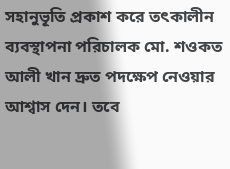সহানুভূতি প্রকাশ করে তৎকালীন ব্যবস্থাপনা পরিচালক মো. শওকত আলী খান দ্রুত পদক্ষেপ নেওয়ার আশ্বাস দেন। তবে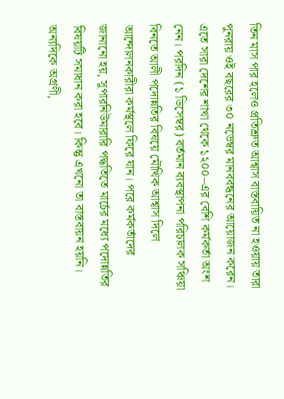তিন মাস পার হলেও প্রতিশ্রুত আশ্বাস বাস্তবায়িত না হওয়ায় তারা পুনরায় ওই বছরের ৩০ নভেম্বর মানববন্ধনের আয়োজন করেন। এতে সারা দেশের শাখা থেকে ১২০০–এর বেশি কর্মকর্তা অংশ নেন। পরদিন (১ ডিসেম্বর) বর্তমান ব্যবস্থাপনা পরিচালক সঞ্চিয়া বিনতে আলী পদোন্নতির বিষয়ে মৌখিক আশ্বাস দিলে আন্দোলনকারীরা কর্মস্থলে ফিরে যান। পরে কর্মকর্তাদের জানানো হয়, সুপারনিউমারারি পদ্ধতিতে মার্চের মধ্যে পদোন্নতির বিষয়টি সমাধান করা হবে। কিন্তু এখনো তা বাস্তবায়ন হয়নি। অন্যদিকে অগ্রণী,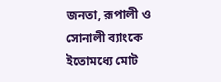জনতা, রূপালী ও সোনালী ব্যাংকে ইতোমধ্যে মোট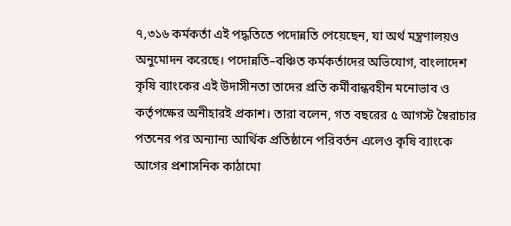৭,৩১৬ কর্মকর্তা এই পদ্ধতিতে পদোন্নতি পেয়েছেন, যা অর্থ মন্ত্রণালয়ও অনুমোদন করেছে। পদোন্নতি–বঞ্চিত কর্মকর্তাদের অভিযোগ, বাংলাদেশ কৃষি ব্যাংকের এই উদাসীনতা তাদের প্রতি কর্মীবান্ধবহীন মনোভাব ও কর্তৃপক্ষের অনীহারই প্রকাশ। তারা বলেন, গত বছরের ৫ আগস্ট স্বৈরাচার পতনের পর অন্যান্য আর্থিক প্রতিষ্ঠানে পরিবর্তন এলেও কৃষি ব্যাংকে আগের প্রশাসনিক কাঠামো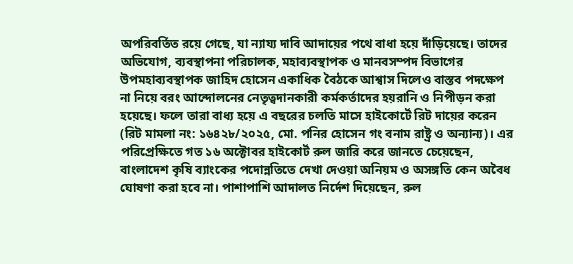অপরিবর্তিত রয়ে গেছে, যা ন্যায্য দাবি আদায়ের পথে বাধা হয়ে দাঁড়িয়েছে। তাদের অভিযোগ, ব্যবস্থাপনা পরিচালক, মহাব্যবস্থাপক ও মানবসম্পদ বিভাগের উপমহাব্যবস্থাপক জাহিদ হোসেন একাধিক বৈঠকে আশ্বাস দিলেও বাস্তব পদক্ষেপ না নিয়ে বরং আন্দোলনের নেতৃত্বদানকারী কর্মকর্তাদের হয়রানি ও নিপীড়ন করা হয়েছে। ফলে তারা বাধ্য হয়ে এ বছরের চলতি মাসে হাইকোর্টে রিট দায়ের করেন (রিট মামলা নং: ১৬৪২৮/২০২৫, মো. পনির হোসেন গং বনাম রাষ্ট্র ও অন্যান্য)। এর পরিপ্রেক্ষিতে গত ১৬ অক্টোবর হাইকোর্ট রুল জারি করে জানতে চেয়েছেন, বাংলাদেশ কৃষি ব্যাংকের পদোন্নতিতে দেখা দেওয়া অনিয়ম ও অসঙ্গতি কেন অবৈধ ঘোষণা করা হবে না। পাশাপাশি আদালত নির্দেশ দিয়েছেন, রুল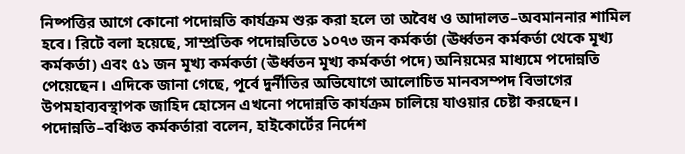নিষ্পত্তির আগে কোনো পদোন্নতি কার্যক্রম শুরু করা হলে তা অবৈধ ও আদালত–অবমাননার শামিল হবে। রিটে বলা হয়েছে, সাম্প্রতিক পদোন্নতিতে ১০৭৩ জন কর্মকর্তা (ঊর্ধ্বতন কর্মকর্তা থেকে মূখ্য কর্মকর্তা) এবং ৫১ জন মূখ্য কর্মকর্তা (ঊর্ধ্বতন মূখ্য কর্মকর্তা পদে) অনিয়মের মাধ্যমে পদোন্নতি পেয়েছেন। এদিকে জানা গেছে, পূর্বে দুর্নীতির অভিযোগে আলোচিত মানবসম্পদ বিভাগের উপমহাব্যবস্থাপক জাহিদ হোসেন এখনো পদোন্নতি কার্যক্রম চালিয়ে যাওয়ার চেষ্টা করছেন। পদোন্নতি–বঞ্চিত কর্মকর্তারা বলেন, হাইকোর্টের নির্দেশ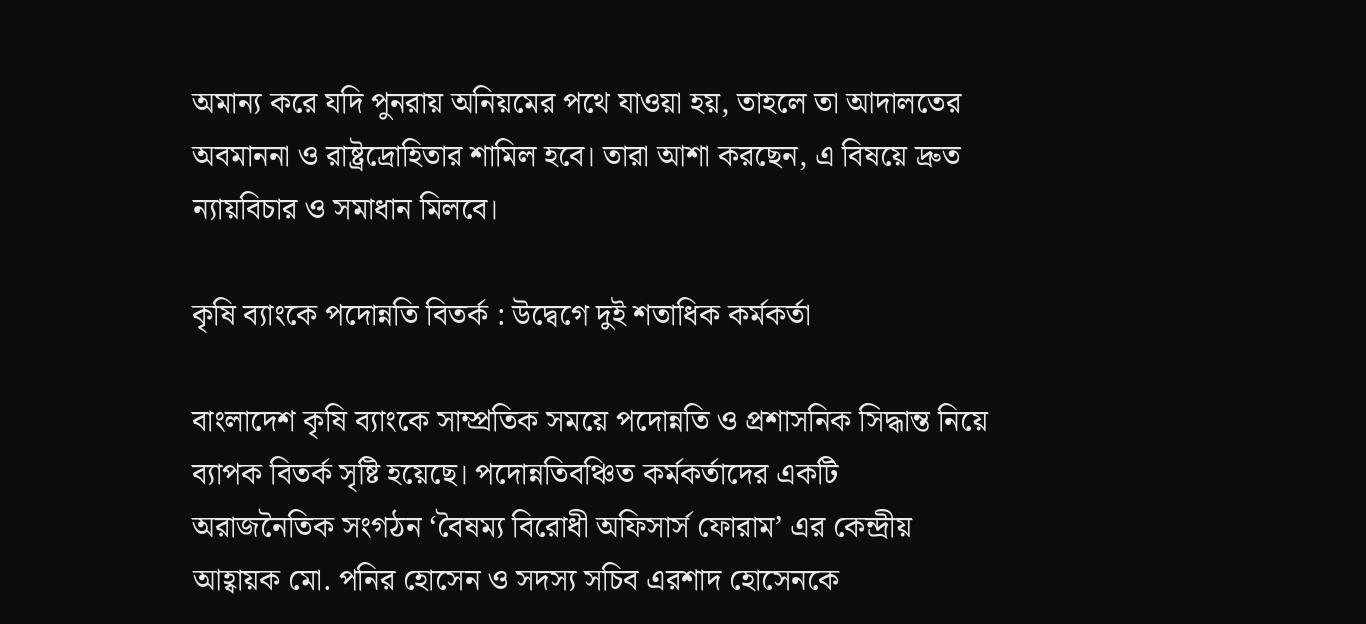অমান্য করে যদি পুনরায় অনিয়মের পথে যাওয়া হয়, তাহলে তা আদালতের অবমাননা ও রাষ্ট্রদ্রোহিতার শামিল হবে। তারা আশা করছেন, এ বিষয়ে দ্রুত ন্যায়বিচার ও সমাধান মিলবে।

কৃষি ব্যাংকে পদোন্নতি বিতর্ক : উদ্বেগে দুই শতাধিক কর্মকর্তা

বাংলাদেশ কৃষি ব্যাংকে সাম্প্রতিক সময়ে পদোন্নতি ও প্রশাসনিক সিদ্ধান্ত নিয়ে ব্যাপক বিতর্ক সৃষ্টি হয়েছে। পদোন্নতিবঞ্চিত কর্মকর্তাদের একটি অরাজনৈতিক সংগঠন ‘বৈষম্য বিরোধী অফিসার্স ফোরাম’ এর কেন্দ্রীয় আহ্বায়ক মো. পনির হোসেন ও সদস্য সচিব এরশাদ হোসেনকে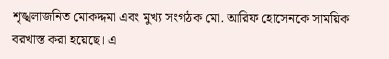শৃঙ্খলাজনিত মোকদ্দমা এবং মুখ্য সংগঠক মো. আরিফ হোসেনকে সাময়িক বরখাস্ত করা হয়েছে। এ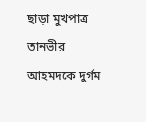ছাড়া মুখপাত্র তানভীর আহমদকে দুর্গম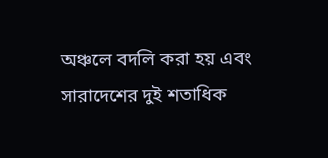অঞ্চলে বদলি করা হয় এবং সারাদেশের দুই শতাধিক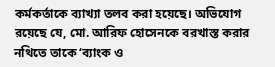কর্মকর্তাকে ব্যাখ্যা তলব করা হয়েছে। অভিযোগ রয়েছে যে, মো. আরিফ হোসেনকে বরখাস্ত করার নথিতে তাকে ‘ব্যাংক ও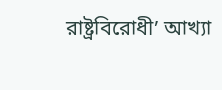রাষ্ট্রবিরোধী’ আখ্যা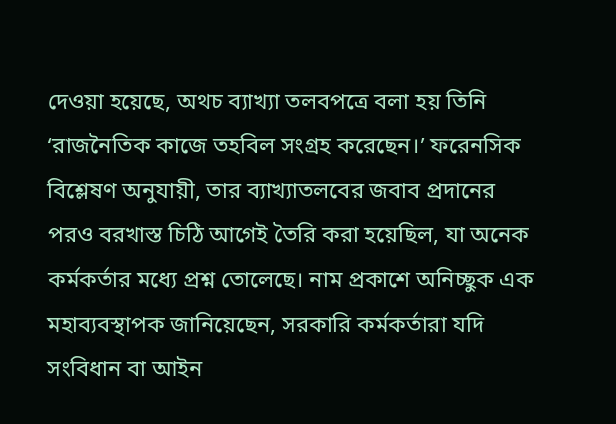দেওয়া হয়েছে, অথচ ব্যাখ্যা তলবপত্রে বলা হয় তিনি ‘রাজনৈতিক কাজে তহবিল সংগ্রহ করেছেন।’ ফরেনসিক বিশ্লেষণ অনুযায়ী, তার ব্যাখ্যাতলবের জবাব প্রদানের পরও বরখাস্ত চিঠি আগেই তৈরি করা হয়েছিল, যা অনেক কর্মকর্তার মধ্যে প্রশ্ন তোলেছে। নাম প্রকাশে অনিচ্ছুক এক মহাব্যবস্থাপক জানিয়েছেন, সরকারি কর্মকর্তারা যদি সংবিধান বা আইন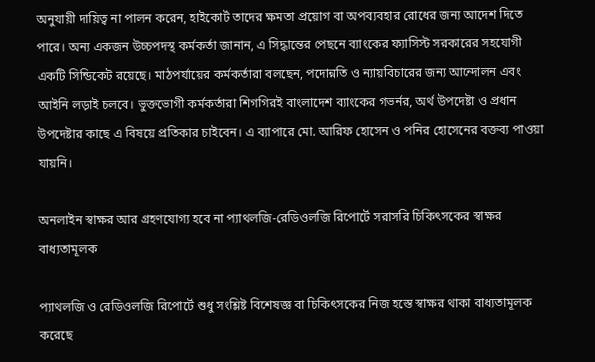অনুযায়ী দায়িত্ব না পালন করেন, হাইকোর্ট তাদের ক্ষমতা প্রয়োগ বা অপব্যবহার রোধের জন্য আদেশ দিতে পারে। অন্য একজন উচ্চপদস্থ কর্মকর্তা জানান, এ সিদ্ধান্তের পেছনে ব্যাংকের ফ্যাসিস্ট সরকারের সহযোগী একটি সিন্ডিকেট রয়েছে। মাঠপর্যায়ের কর্মকর্তারা বলছেন, পদোন্নতি ও ন্যায়বিচারের জন্য আন্দোলন এবং আইনি লড়াই চলবে। ভুক্তভোগী কর্মকর্তারা শিগগিরই বাংলাদেশ ব্যাংকের গভর্নর, অর্থ উপদেষ্টা ও প্রধান উপদেষ্টার কাছে এ বিষয়ে প্রতিকার চাইবেন। এ ব্যাপারে মো. আরিফ হোসেন ও পনির হোসেনের বক্তব্য পাওয়া যায়নি।

অনলাইন স্বাক্ষর আর গ্রহণযোগ্য হবে না প্যাথলজি-রেডিওলজি রিপোর্টে সরাসরি চিকিৎসকের স্বাক্ষর বাধ্যতামূলক

প্যাথলজি ও রেডিওলজি রিপোর্টে শুধু সংশ্লিষ্ট বিশেষজ্ঞ বা চিকিৎসকের নিজ হস্তে স্বাক্ষর থাকা বাধ্যতামূলক করেছে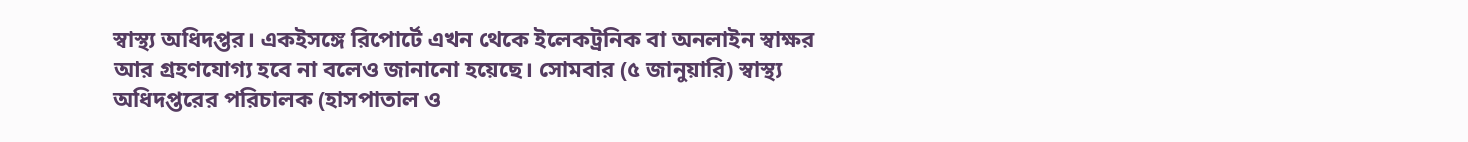স্বাস্থ্য অধিদপ্তর। একইসঙ্গে রিপোর্টে এখন থেকে ইলেকট্রনিক বা অনলাইন স্বাক্ষর আর গ্রহণযোগ্য হবে না বলেও জানানো হয়েছে। সোমবার (৫ জানুয়ারি) স্বাস্থ্য অধিদপ্তরের পরিচালক (হাসপাতাল ও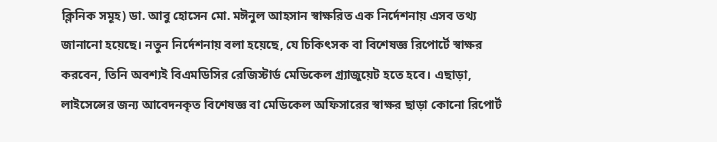ক্লিনিক সমূহ) ডা. আবু হোসেন মো. মঈনুল আহসান স্বাক্ষরিত এক নির্দেশনায় এসব তথ্য জানানো হয়েছে। নতুন নির্দেশনায় বলা হয়েছে, যে চিকিৎসক বা বিশেষজ্ঞ রিপোর্টে স্বাক্ষর করবেন, তিনি অবশ্যই বিএমডিসির রেজিস্টার্ড মেডিকেল গ্র্যাজুয়েট হতে হবে। এছাড়া, লাইসেন্সের জন্য আবেদনকৃত বিশেষজ্ঞ বা মেডিকেল অফিসারের স্বাক্ষর ছাড়া কোনো রিপোর্ট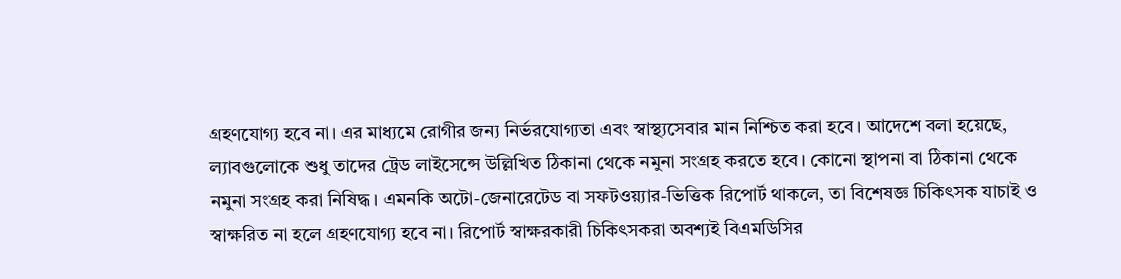গ্রহণযোগ্য হবে না। এর মাধ্যমে রোগীর জন্য নির্ভরযোগ্যতা এবং স্বাস্থ্যসেবার মান নিশ্চিত করা হবে। আদেশে বলা হয়েছে, ল্যাবগুলোকে শুধু তাদের ট্রেড লাইসেন্সে উল্লিখিত ঠিকানা থেকে নমুনা সংগ্রহ করতে হবে। কোনো স্থাপনা বা ঠিকানা থেকে নমুনা সংগ্রহ করা নিষিদ্ধ। এমনকি অটো-জেনারেটেড বা সফটওয়্যার-ভিত্তিক রিপোর্ট থাকলে, তা বিশেষজ্ঞ চিকিৎসক যাচাই ও স্বাক্ষরিত না হলে গ্রহণযোগ্য হবে না। রিপোর্ট স্বাক্ষরকারী চিকিৎসকরা অবশ্যই বিএমডিসির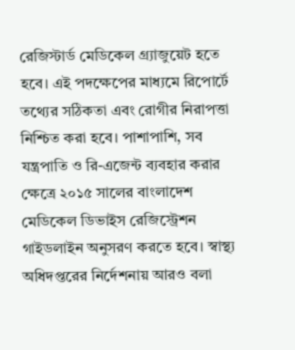রেজিস্টার্ড মেডিকেল গ্র্যাজুয়েট হতে হবে। এই পদক্ষেপের মাধ্যমে রিপোর্টে তথ্যের সঠিকতা এবং রোগীর নিরাপত্তা নিশ্চিত করা হবে। পাশাপাশি, সব যন্ত্রপাতি ও রি-এজেন্ট ব্যবহার করার ক্ষেত্রে ২০১৫ সালের বাংলাদেশ মেডিকেল ডিভাইস রেজিস্ট্রেশন গাইডলাইন অনুসরণ করতে হবে। স্বাস্থ্য অধিদপ্তরের নির্দেশনায় আরও বলা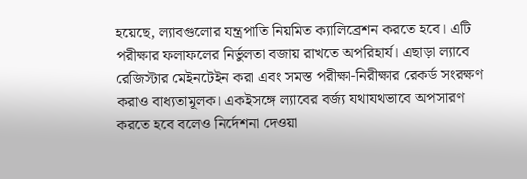হয়েছে, ল্যাবগুলোর যন্ত্রপাতি নিয়মিত ক্যালিব্রেশন করতে হবে। এটি পরীক্ষার ফলাফলের নির্ভুলতা বজায় রাখতে অপরিহার্য। এছাড়া ল্যাবে রেজিস্টার মেইনটেইন করা এবং সমস্ত পরীক্ষা-নিরীক্ষার রেকর্ড সংরক্ষণ করাও বাধ্যতামূলক। একইসঙ্গে ল্যাবের বর্জ্য যথাযথভাবে অপসারণ করতে হবে বলেও নির্দেশনা দেওয়া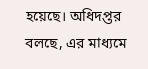হয়েছে। অধিদপ্তর বলছে, এর মাধ্যমে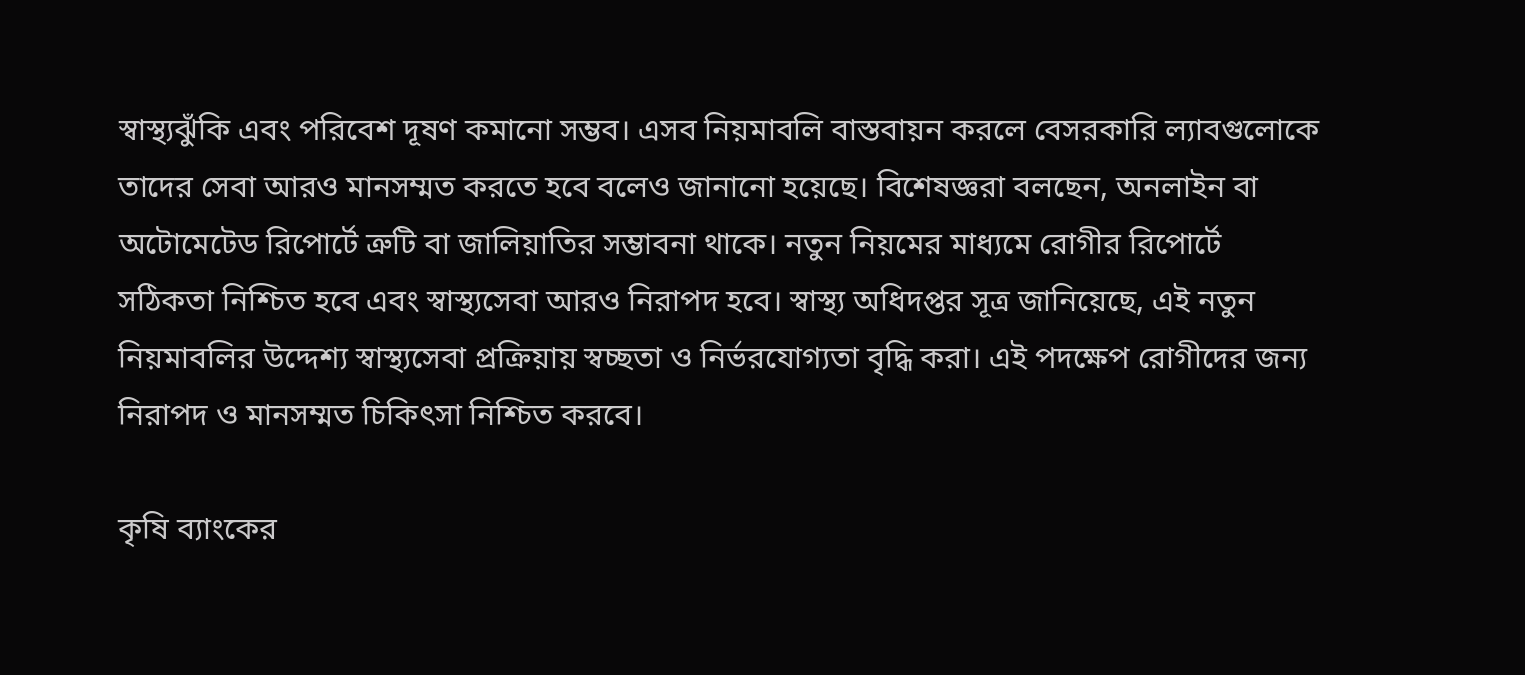স্বাস্থ্যঝুঁকি এবং পরিবেশ দূষণ কমানো সম্ভব। এসব নিয়মাবলি বাস্তবায়ন করলে বেসরকারি ল্যাবগুলোকে তাদের সেবা আরও মানসম্মত করতে হবে বলেও জানানো হয়েছে। বিশেষজ্ঞরা বলছেন, অনলাইন বা অটোমেটেড রিপোর্টে ত্রুটি বা জালিয়াতির সম্ভাবনা থাকে। নতুন নিয়মের মাধ্যমে রোগীর রিপোর্টে সঠিকতা নিশ্চিত হবে এবং স্বাস্থ্যসেবা আরও নিরাপদ হবে। স্বাস্থ্য অধিদপ্তর সূত্র জানিয়েছে, এই নতুন নিয়মাবলির উদ্দেশ্য স্বাস্থ্যসেবা প্রক্রিয়ায় স্বচ্ছতা ও নির্ভরযোগ্যতা বৃদ্ধি করা। এই পদক্ষেপ রোগীদের জন্য নিরাপদ ও মানসম্মত চিকিৎসা নিশ্চিত করবে।

কৃষি ব্যাংকের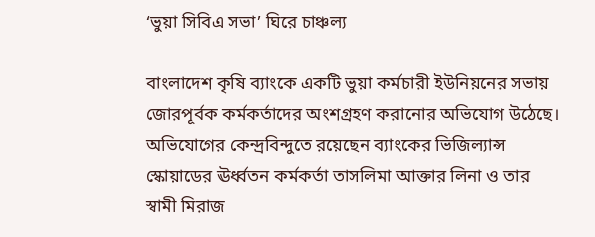‘ভুয়া সিবিএ সভা’ ঘিরে চাঞ্চল্য

বাংলাদেশ কৃষি ব্যাংকে একটি ভুয়া কর্মচারী ইউনিয়নের সভায় জোরপূর্বক কর্মকর্তাদের অংশগ্রহণ করানোর অভিযোগ উঠেছে। অভিযোগের কেন্দ্রবিন্দুতে রয়েছেন ব্যাংকের ভিজিল্যান্স স্কোয়াডের ঊর্ধ্বতন কর্মকর্তা তাসলিমা আক্তার লিনা ও তার স্বামী মিরাজ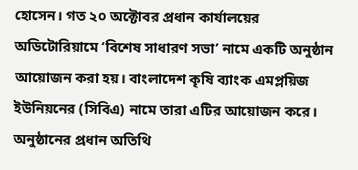হোসেন। গত ২০ অক্টোবর প্রধান কার্যালয়ের অডিটোরিয়ামে ‘বিশেষ সাধারণ সভা’ নামে একটি অনুষ্ঠান আয়োজন করা হয়। বাংলাদেশ কৃষি ব্যাংক এমপ্লয়িজ ইউনিয়নের (সিবিএ) নামে তারা এটির আয়োজন করে।  অনুষ্ঠানের প্রধান অতিথি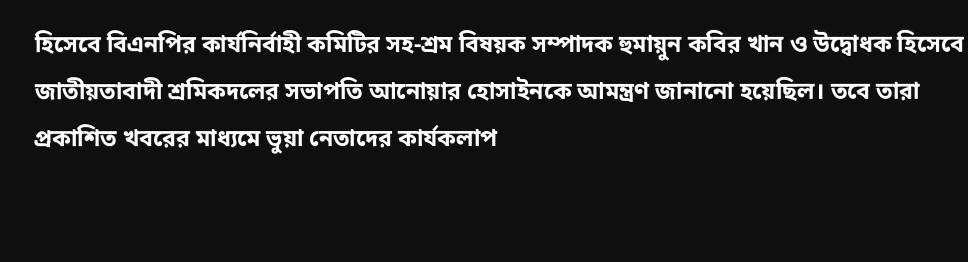হিসেবে বিএনপির কার্যনির্বাহী কমিটির সহ-শ্রম বিষয়ক সম্পাদক হুমায়ুন কবির খান ও উদ্বোধক হিসেবে জাতীয়তাবাদী শ্রমিকদলের সভাপতি আনোয়ার হোসাইনকে আমন্ত্রণ জানানো হয়েছিল। তবে তারা প্রকাশিত খবরের মাধ্যমে ভুয়া নেতাদের কার্যকলাপ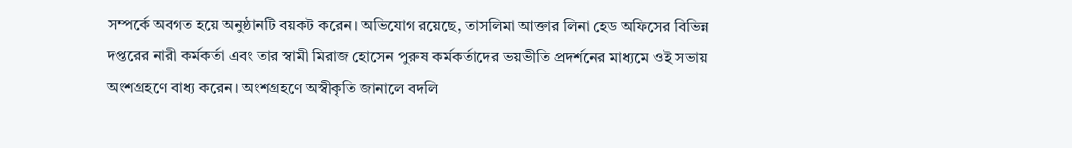সম্পর্কে অবগত হয়ে অনুষ্ঠানটি বয়কট করেন। অভিযোগ রয়েছে, তাসলিমা আক্তার লিনা হেড অফিসের বিভিন্ন দপ্তরের নারী কর্মকর্তা এবং তার স্বামী মিরাজ হোসেন পুরুষ কর্মকর্তাদের ভয়ভীতি প্রদর্শনের মাধ্যমে ওই সভায় অংশগ্রহণে বাধ্য করেন। অংশগ্রহণে অস্বীকৃতি জানালে বদলি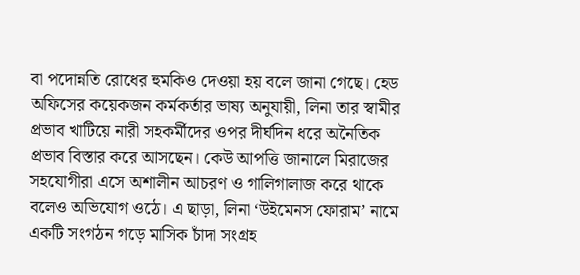বা পদোন্নতি রোধের হুমকিও দেওয়া হয় বলে জানা গেছে। হেড অফিসের কয়েকজন কর্মকর্তার ভাষ্য অনুযায়ী, লিনা তার স্বামীর প্রভাব খাটিয়ে নারী সহকর্মীদের ওপর দীর্ঘদিন ধরে অনৈতিক প্রভাব বিস্তার করে আসছেন। কেউ আপত্তি জানালে মিরাজের সহযোগীরা এসে অশালীন আচরণ ও গালিগালাজ করে থাকে বলেও অভিযোগ ওঠে। এ ছাড়া, লিনা ‘উইমেনস ফোরাম’ নামে একটি সংগঠন গড়ে মাসিক চাঁদা সংগ্রহ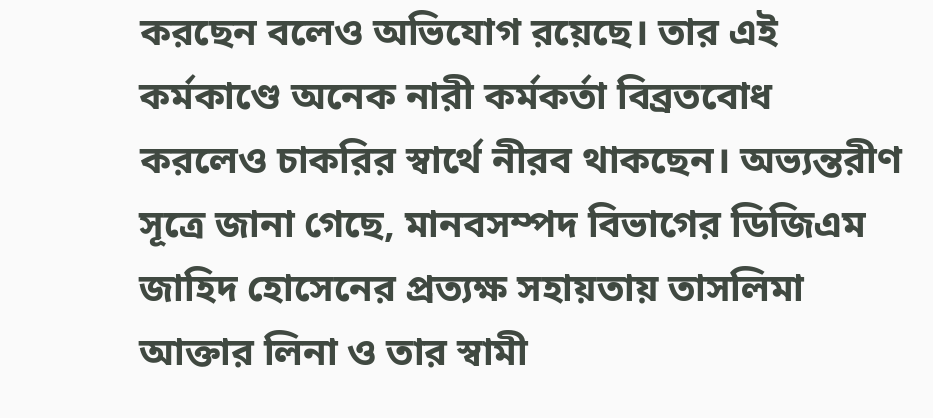করছেন বলেও অভিযোগ রয়েছে। তার এই কর্মকাণ্ডে অনেক নারী কর্মকর্তা বিব্রতবোধ করলেও চাকরির স্বার্থে নীরব থাকছেন। অভ্যন্তরীণ সূত্রে জানা গেছে, মানবসম্পদ বিভাগের ডিজিএম জাহিদ হোসেনের প্রত্যক্ষ সহায়তায় তাসলিমা আক্তার লিনা ও তার স্বামী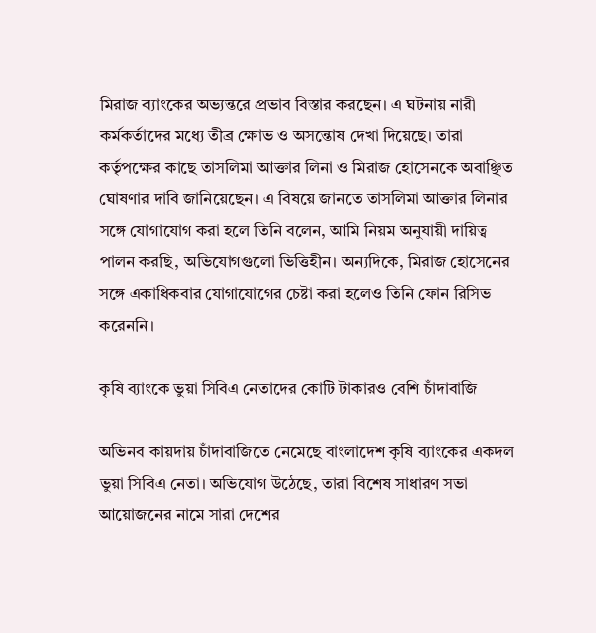মিরাজ ব্যাংকের অভ্যন্তরে প্রভাব বিস্তার করছেন। এ ঘটনায় নারী কর্মকর্তাদের মধ্যে তীব্র ক্ষোভ ও অসন্তোষ দেখা দিয়েছে। তারা কর্তৃপক্ষের কাছে তাসলিমা আক্তার লিনা ও মিরাজ হোসেনকে অবাঞ্ছিত ঘোষণার দাবি জানিয়েছেন। এ বিষয়ে জানতে তাসলিমা আক্তার লিনার সঙ্গে যোগাযোগ করা হলে তিনি বলেন, আমি নিয়ম অনুযায়ী দায়িত্ব পালন করছি, অভিযোগগুলো ভিত্তিহীন। অন্যদিকে, মিরাজ হোসেনের সঙ্গে একাধিকবার যোগাযোগের চেষ্টা করা হলেও তিনি ফোন রিসিভ করেননি।

কৃষি ব্যাংকে ভুয়া সিবিএ নেতাদের কোটি টাকারও বেশি চাঁদাবাজি

অভিনব কায়দায় চাঁদাবাজিতে নেমেছে বাংলাদেশ কৃষি ব্যাংকের একদল ভুয়া সিবিএ নেতা। অভিযোগ উঠেছে, তারা বিশেষ সাধারণ সভা আয়োজনের নামে সারা দেশের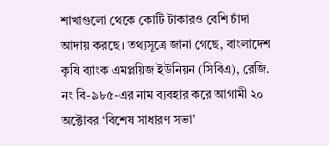শাখাগুলো থেকে কোটি টাকারও বেশি চাঁদা আদায় করছে। তথ্যসূত্রে জানা গেছে, বাংলাদেশ কৃষি ব্যাংক এমপ্লয়িজ ইউনিয়ন (সিবিএ), রেজি. নং বি-৯৮৫-এর নাম ব্যবহার করে আগামী ২০ অক্টোবর ‘বিশেষ সাধারণ সভা’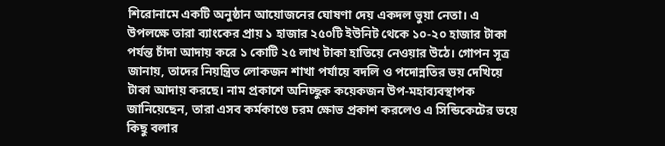শিরোনামে একটি অনুষ্ঠান আয়োজনের ঘোষণা দেয় একদল ভুয়া নেতা। এ উপলক্ষে তারা ব্যাংকের প্রায় ১ হাজার ২৫০টি ইউনিট থেকে ১০-২০ হাজার টাকা পর্যন্ত চাঁদা আদায় করে ১ কোটি ২৫ লাখ টাকা হাতিয়ে নেওয়ার উঠে। গোপন সূত্র জানায়, তাদের নিয়ন্ত্রিত লোকজন শাখা পর্যায়ে বদলি ও পদোন্নতির ভয় দেখিয়ে টাকা আদায় করছে। নাম প্রকাশে অনিচ্ছুক কয়েকজন উপ-মহাব্যবস্থাপক জানিয়েছেন, তারা এসব কর্মকাণ্ডে চরম ক্ষোভ প্রকাশ করলেও এ সিন্ডিকেটের ভয়ে কিছু বলার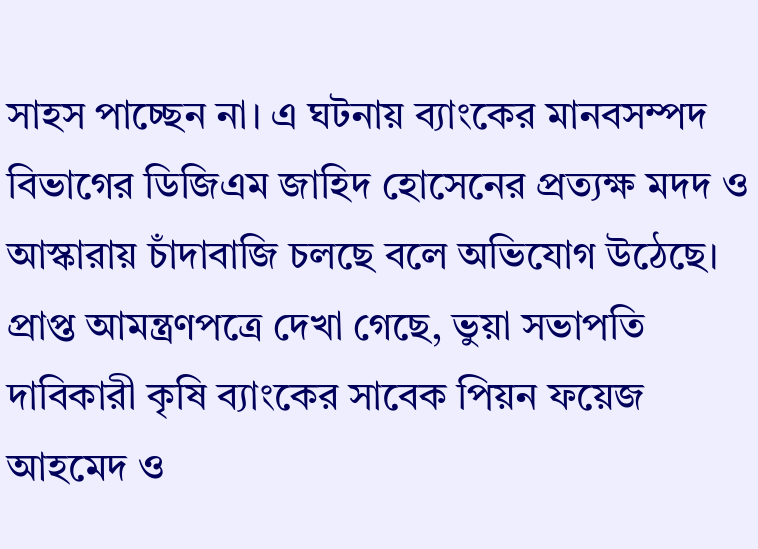সাহস পাচ্ছেন না। এ ঘটনায় ব্যাংকের মানবসম্পদ বিভাগের ডিজিএম জাহিদ হোসেনের প্রত্যক্ষ মদদ ও আস্কারায় চাঁদাবাজি চলছে বলে অভিযোগ উঠেছে। প্রাপ্ত আমন্ত্রণপত্রে দেখা গেছে, ভুয়া সভাপতি দাবিকারী কৃষি ব্যাংকের সাবেক পিয়ন ফয়েজ আহমেদ ও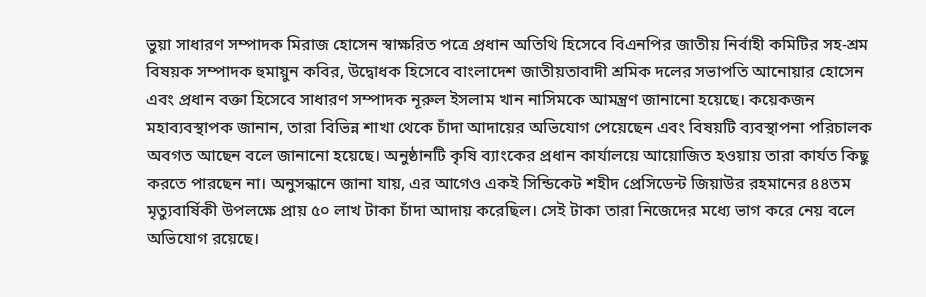ভুয়া সাধারণ সম্পাদক মিরাজ হোসেন স্বাক্ষরিত পত্রে প্রধান অতিথি হিসেবে বিএনপির জাতীয় নির্বাহী কমিটির সহ-শ্রম বিষয়ক সম্পাদক হুমায়ুন কবির, উদ্বোধক হিসেবে বাংলাদেশ জাতীয়তাবাদী শ্রমিক দলের সভাপতি আনোয়ার হোসেন এবং প্রধান বক্তা হিসেবে সাধারণ সম্পাদক নূরুল ইসলাম খান নাসিমকে আমন্ত্রণ জানানো হয়েছে। কয়েকজন মহাব্যবস্থাপক জানান, তারা বিভিন্ন শাখা থেকে চাঁদা আদায়ের অভিযোগ পেয়েছেন এবং বিষয়টি ব্যবস্থাপনা পরিচালক অবগত আছেন বলে জানানো হয়েছে। অনুষ্ঠানটি কৃষি ব্যাংকের প্রধান কার্যালয়ে আয়োজিত হওয়ায় তারা কার্যত কিছু করতে পারছেন না। অনুসন্ধানে জানা যায়, এর আগেও একই সিন্ডিকেট শহীদ প্রেসিডেন্ট জিয়াউর রহমানের ৪৪তম মৃত্যুবার্ষিকী উপলক্ষে প্রায় ৫০ লাখ টাকা চাঁদা আদায় করেছিল। সেই টাকা তারা নিজেদের মধ্যে ভাগ করে নেয় বলে অভিযোগ রয়েছে।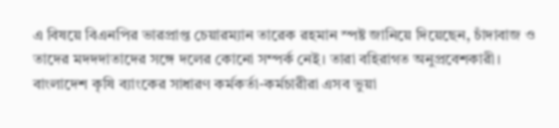এ বিষয়ে বিএনপির ভারপ্রাপ্ত চেয়ারম্যান তারেক রহমান স্পষ্ট জানিয়ে দিয়েছেন, চাঁদাবাজ ও তাদের মদদদাতাদের সঙ্গে দলের কোনো সম্পর্ক নেই। তারা বহিরাগত অনুপ্রবেশকারী। বাংলাদেশ কৃষি ব্যাংকের সাধারণ কর্মকর্তা-কর্মচারীরা এসব ভুয়া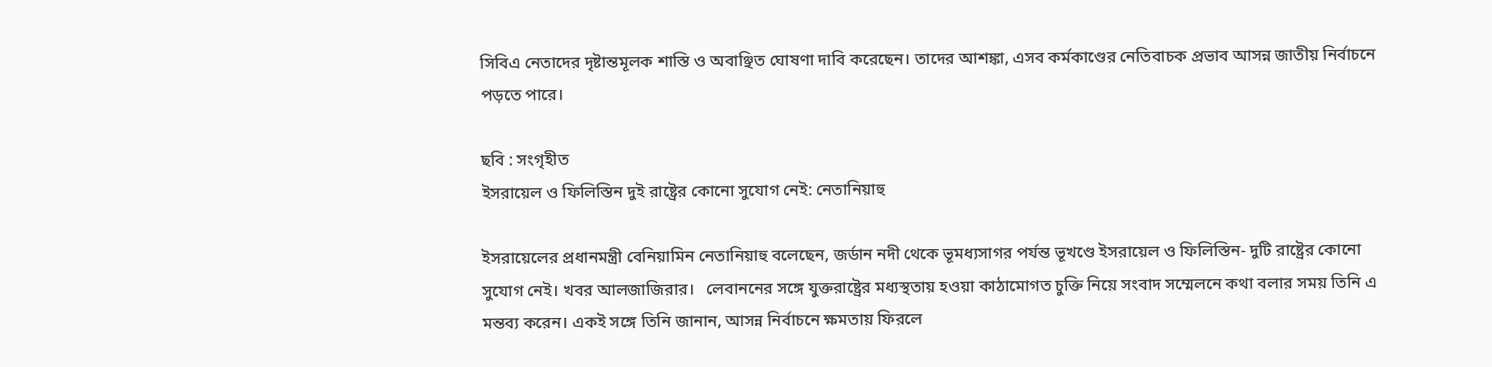সিবিএ নেতাদের দৃষ্টান্তমূলক শাস্তি ও অবাঞ্ছিত ঘোষণা দাবি করেছেন। তাদের আশঙ্কা, এসব কর্মকাণ্ডের নেতিবাচক প্রভাব আসন্ন জাতীয় নির্বাচনে পড়তে পারে।

ছবি : সংগৃহীত
ইসরায়েল ও ফিলিস্তিন দুই রাষ্ট্রের কোনো সুযোগ নেই: নেতানিয়াহু

ইসরায়েলের প্রধানমন্ত্রী বেনিয়ামিন নেতানিয়াহু বলেছেন, জর্ডান নদী থেকে ভূমধ্যসাগর পর্যন্ত ভূখণ্ডে ইসরায়েল ও ফিলিস্তিন- দুটি রাষ্ট্রের কোনো সুযোগ নেই। খবর আলজাজিরার।   লেবাননের সঙ্গে যুক্তরাষ্ট্রের মধ্যস্থতায় হওয়া কাঠামোগত চুক্তি নিয়ে সংবাদ সম্মেলনে কথা বলার সময় তিনি এ মন্তব্য করেন। একই সঙ্গে তিনি জানান, আসন্ন নির্বাচনে ক্ষমতায় ফিরলে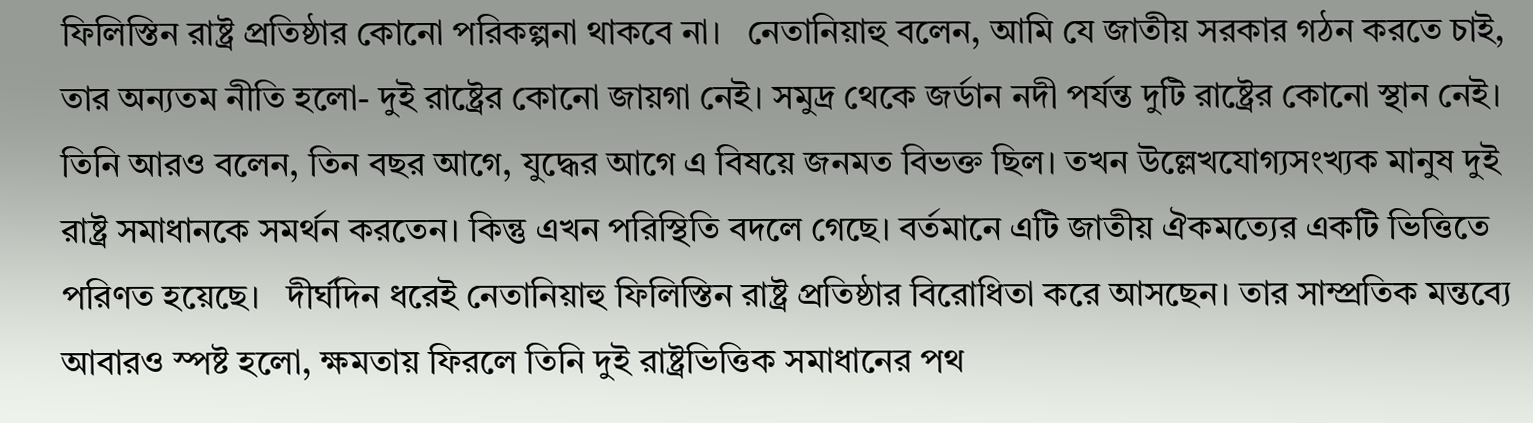ফিলিস্তিন রাষ্ট্র প্রতিষ্ঠার কোনো পরিকল্পনা থাকবে না।   নেতানিয়াহু বলেন, আমি যে জাতীয় সরকার গঠন করতে চাই, তার অন্যতম নীতি হলো- দুই রাষ্ট্রের কোনো জায়গা নেই। সমুদ্র থেকে জর্ডান নদী পর্যন্ত দুটি রাষ্ট্রের কোনো স্থান নেই।   তিনি আরও বলেন, তিন বছর আগে, যুদ্ধের আগে এ বিষয়ে জনমত বিভক্ত ছিল। তখন উল্লেখযোগ্যসংখ্যক মানুষ দুই রাষ্ট্র সমাধানকে সমর্থন করতেন। কিন্তু এখন পরিস্থিতি বদলে গেছে। বর্তমানে এটি জাতীয় ঐকমত্যের একটি ভিত্তিতে পরিণত হয়েছে।   দীর্ঘদিন ধরেই নেতানিয়াহু ফিলিস্তিন রাষ্ট্র প্রতিষ্ঠার বিরোধিতা করে আসছেন। তার সাম্প্রতিক মন্তব্যে আবারও স্পষ্ট হলো, ক্ষমতায় ফিরলে তিনি দুই রাষ্ট্রভিত্তিক সমাধানের পথ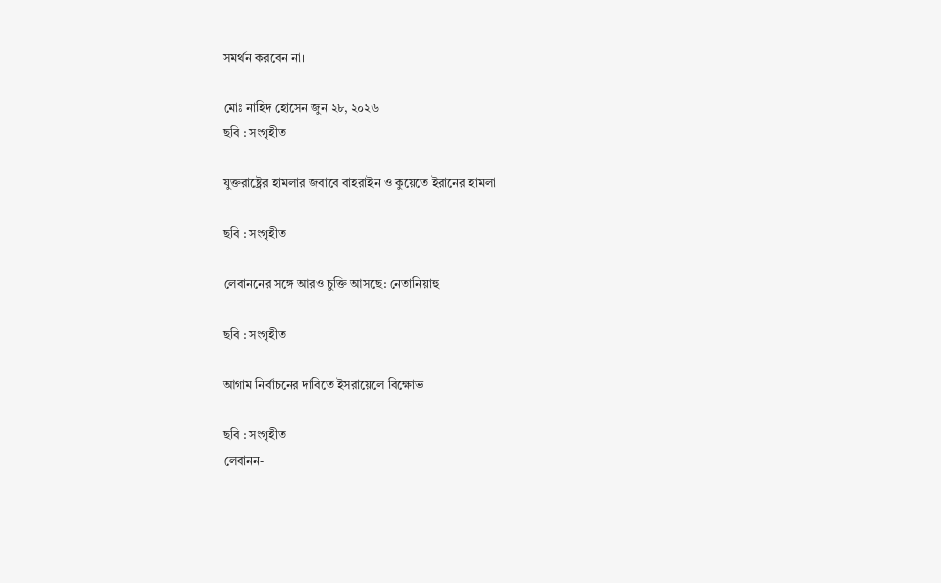সমর্থন করবেন না।

মোঃ নাহিদ হোসেন জুন ২৮, ২০২৬
ছবি : সংগৃহীত

যুক্তরাষ্ট্রের হামলার জবাবে বাহরাইন ও কুয়েতে ইরানের হামলা

ছবি : সংগৃহীত

লেবাননের সঙ্গে আরও চুক্তি আসছে: নেতানিয়াহু

ছবি : সংগৃহীত

আগাম নির্বাচনের দাবিতে ইসরায়েলে বিক্ষোভ

ছবি : সংগৃহীত
লেবানন-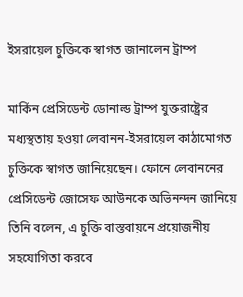ইসরায়েল চুক্তিকে স্বাগত জানালেন ট্রাম্প

মার্কিন প্রেসিডেন্ট ডোনাল্ড ট্রাম্প যুক্তরাষ্ট্রের মধ্যস্থতায় হওয়া লেবানন-ইসরায়েল কাঠামোগত চুক্তিকে স্বাগত জানিয়েছেন। ফোনে লেবাননের প্রেসিডেন্ট জোসেফ আউনকে অভিনন্দন জানিয়ে তিনি বলেন, এ চুক্তি বাস্তবায়নে প্রয়োজনীয় সহযোগিতা করবে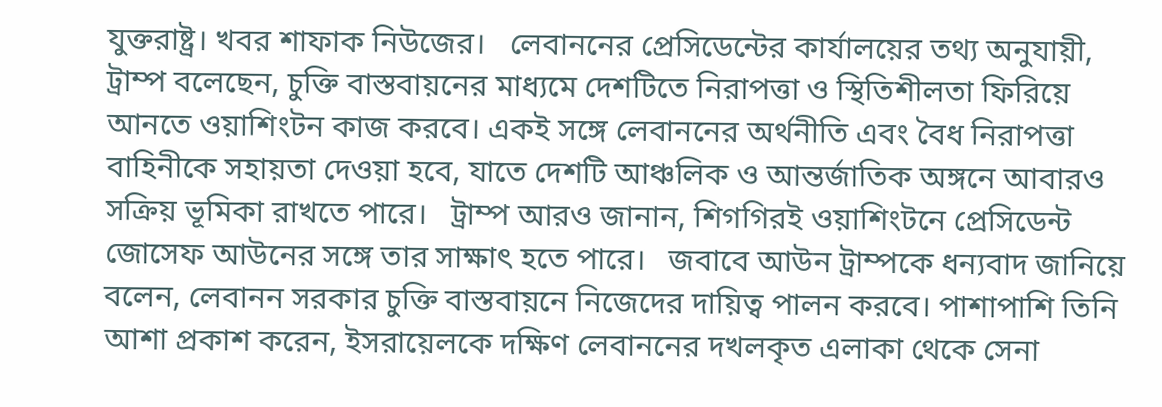যুক্তরাষ্ট্র। খবর শাফাক নিউজের।   লেবাননের প্রেসিডেন্টের কার্যালয়ের তথ্য অনুযায়ী, ট্রাম্প বলেছেন, চুক্তি বাস্তবায়নের মাধ্যমে দেশটিতে নিরাপত্তা ও স্থিতিশীলতা ফিরিয়ে আনতে ওয়াশিংটন কাজ করবে। একই সঙ্গে লেবাননের অর্থনীতি এবং বৈধ নিরাপত্তা বাহিনীকে সহায়তা দেওয়া হবে, যাতে দেশটি আঞ্চলিক ও আন্তর্জাতিক অঙ্গনে আবারও সক্রিয় ভূমিকা রাখতে পারে।   ট্রাম্প আরও জানান, শিগগিরই ওয়াশিংটনে প্রেসিডেন্ট জোসেফ আউনের সঙ্গে তার সাক্ষাৎ হতে পারে।   জবাবে আউন ট্রাম্পকে ধন্যবাদ জানিয়ে বলেন, লেবানন সরকার চুক্তি বাস্তবায়নে নিজেদের দায়িত্ব পালন করবে। পাশাপাশি তিনি আশা প্রকাশ করেন, ইসরায়েলকে দক্ষিণ লেবাননের দখলকৃত এলাকা থেকে সেনা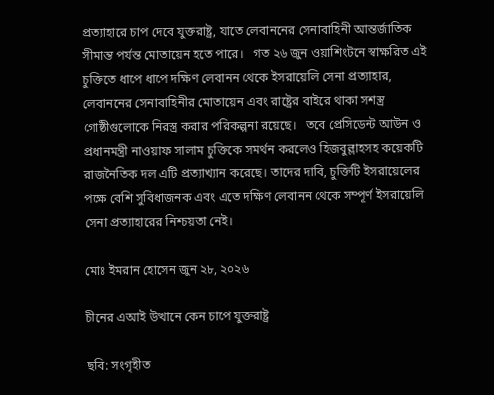প্রত্যাহারে চাপ দেবে যুক্তরাষ্ট্র, যাতে লেবাননের সেনাবাহিনী আন্তর্জাতিক সীমান্ত পর্যন্ত মোতায়েন হতে পারে।   গত ২৬ জুন ওয়াশিংটনে স্বাক্ষরিত এই চুক্তিতে ধাপে ধাপে দক্ষিণ লেবানন থেকে ইসরায়েলি সেনা প্রত্যাহার, লেবাননের সেনাবাহিনীর মোতায়েন এবং রাষ্ট্রের বাইরে থাকা সশস্ত্র গোষ্ঠীগুলোকে নিরস্ত্র করার পরিকল্পনা রয়েছে।   তবে প্রেসিডেন্ট আউন ও প্রধানমন্ত্রী নাওয়াফ সালাম চুক্তিকে সমর্থন করলেও হিজবুল্লাহসহ কয়েকটি রাজনৈতিক দল এটি প্রত্যাখ্যান করেছে। তাদের দাবি, চুক্তিটি ইসরায়েলের পক্ষে বেশি সুবিধাজনক এবং এতে দক্ষিণ লেবানন থেকে সম্পূর্ণ ইসরায়েলি সেনা প্রত্যাহারের নিশ্চয়তা নেই।

মোঃ ইমরান হোসেন জুন ২৮, ২০২৬

চীনের এআই উত্থানে কেন চাপে যুক্তরাষ্ট্র

ছবি: সংগৃহীত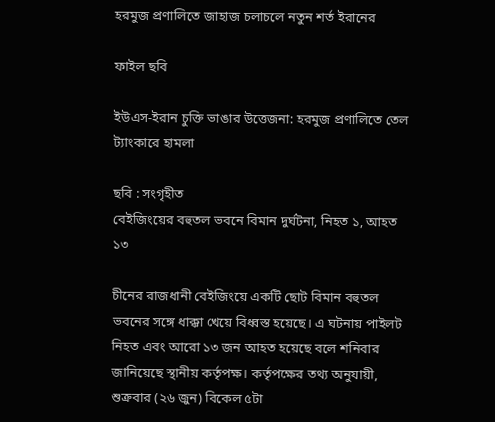হরমুজ প্রণালিতে জাহাজ চলাচলে নতুন শর্ত ইরানের

ফাইল ছবি

ইউএস-ইরান চুক্তি ভাঙার উত্তেজনা: হরমুজ প্রণালিতে তেল ট্যাংকারে হামলা

ছবি : সংগৃহীত
বেইজিংয়ের বহুতল ভবনে বিমান দুর্ঘটনা, নিহত ১, আহত ১৩

চীনের রাজধানী বেইজিংয়ে একটি ছোট বিমান বহুতল ভবনের সঙ্গে ধাক্কা খেয়ে বিধ্বস্ত হয়েছে। এ ঘটনায় পাইলট নিহত এবং আরো ১৩ জন আহত হয়েছে বলে শনিবার জানিয়েছে স্থানীয় কর্তৃপক্ষ। কর্তৃপক্ষের তথ্য অনুযায়ী, শুক্রবার (২৬ জুন) বিকেল ৫টা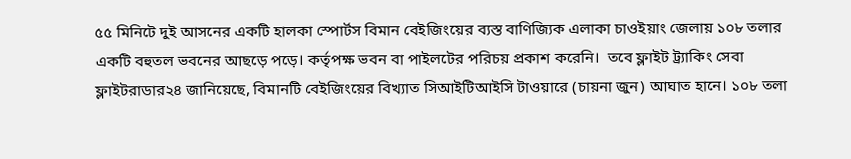৫৫ মিনিটে দুই আসনের একটি হালকা স্পোর্টস বিমান বেইজিংয়ের ব্যস্ত বাণিজ্যিক এলাকা চাওইয়াং জেলায় ১০৮ তলার একটি বহুতল ভবনের আছড়ে পড়ে। কর্তৃপক্ষ ভবন বা পাইলটের পরিচয় প্রকাশ করেনি।  তবে ফ্লাইট ট্র্যাকিং সেবা ফ্লাইটরাডার২৪ জানিয়েছে, বিমানটি বেইজিংয়ের বিখ্যাত সিআইটিআইসি টাওয়ারে (চায়না জুন) আঘাত হানে। ১০৮ তলা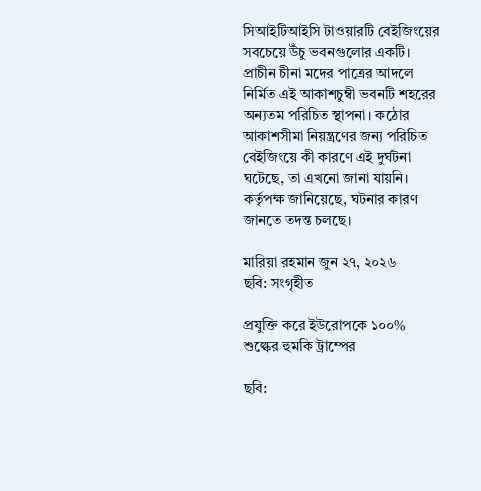সিআইটিআইসি টাওয়ারটি বেইজিংয়ের সবচেয়ে উঁচু ভবনগুলোর একটি। প্রাচীন চীনা মদের পাত্রের আদলে নির্মিত এই আকাশচুম্বী ভবনটি শহরের অন্যতম পরিচিত স্থাপনা। কঠোর আকাশসীমা নিয়ন্ত্রণের জন্য পরিচিত বেইজিংয়ে কী কারণে এই দুর্ঘটনা ঘটেছে, তা এখনো জানা যায়নি। কর্তৃপক্ষ জানিয়েছে, ঘটনার কারণ জানতে তদন্ত চলছে।

মারিয়া রহমান জুন ২৭, ২০২৬
ছবি: সংগৃহীত

প্রযুক্তি করে ইউরোপকে ১০০% শুল্কের হুমকি ট্রাম্পের

ছবি: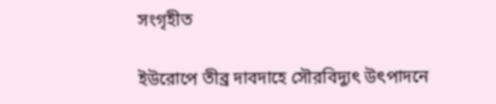সংগৃহীত

ইউরোপে তীব্র দাবদাহে সৌরবিদ্যুৎ উৎপাদনে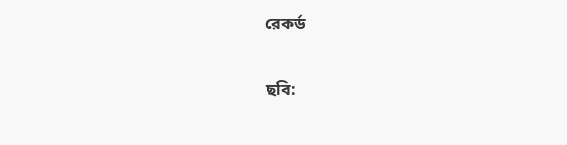রেকর্ড

ছবি: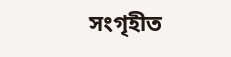সংগৃহীত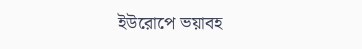ইউরোপে ভয়াবহ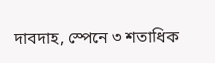দাবদাহ, স্পেনে ৩ শতাধিক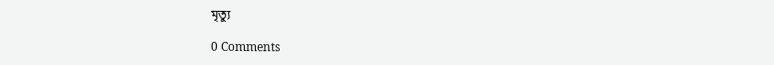মৃত্যু

0 Comments